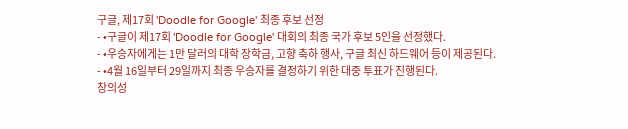구글, 제17회 'Doodle for Google' 최종 후보 선정
- •구글이 제17회 'Doodle for Google' 대회의 최종 국가 후보 5인을 선정했다.
- •우승자에게는 1만 달러의 대학 장학금, 고향 축하 행사, 구글 최신 하드웨어 등이 제공된다.
- •4월 16일부터 29일까지 최종 우승자를 결정하기 위한 대중 투표가 진행된다.
창의성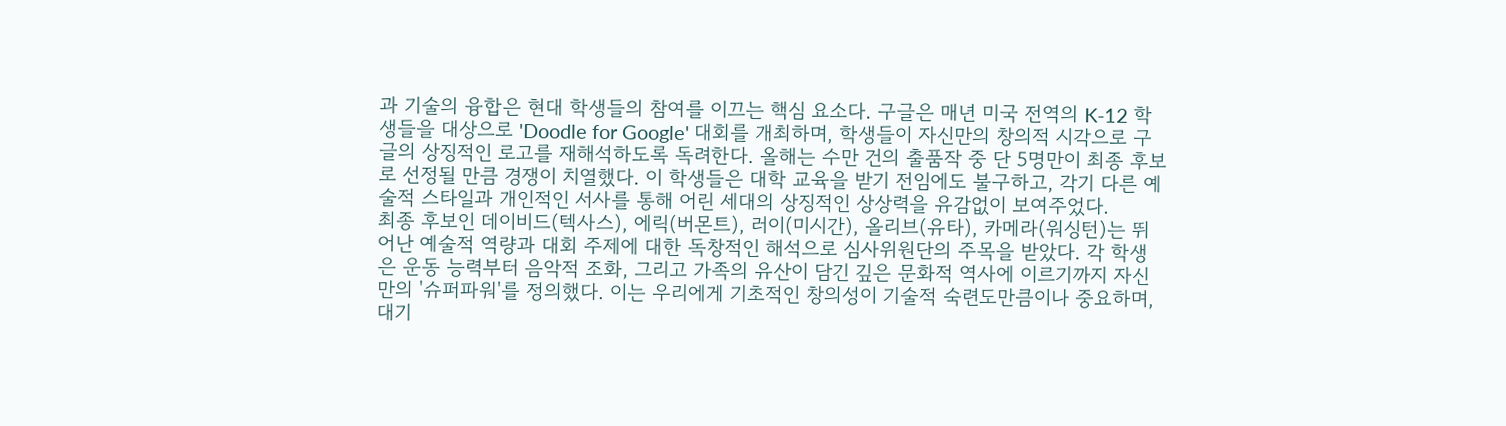과 기술의 융합은 현대 학생들의 참여를 이끄는 핵심 요소다. 구글은 매년 미국 전역의 K-12 학생들을 대상으로 'Doodle for Google' 대회를 개최하며, 학생들이 자신만의 창의적 시각으로 구글의 상징적인 로고를 재해석하도록 독려한다. 올해는 수만 건의 출품작 중 단 5명만이 최종 후보로 선정될 만큼 경쟁이 치열했다. 이 학생들은 대학 교육을 받기 전임에도 불구하고, 각기 다른 예술적 스타일과 개인적인 서사를 통해 어린 세대의 상징적인 상상력을 유감없이 보여주었다.
최종 후보인 데이비드(텍사스), 에릭(버몬트), 러이(미시간), 올리브(유타), 카메라(워싱턴)는 뛰어난 예술적 역량과 대회 주제에 대한 독창적인 해석으로 심사위원단의 주목을 받았다. 각 학생은 운동 능력부터 음악적 조화, 그리고 가족의 유산이 담긴 깊은 문화적 역사에 이르기까지 자신만의 '슈퍼파워'를 정의했다. 이는 우리에게 기초적인 창의성이 기술적 숙련도만큼이나 중요하며, 대기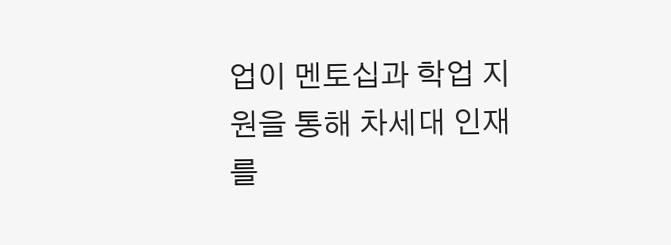업이 멘토십과 학업 지원을 통해 차세대 인재를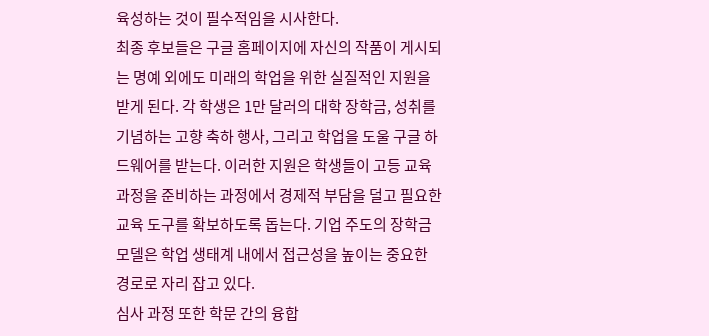육성하는 것이 필수적임을 시사한다.
최종 후보들은 구글 홈페이지에 자신의 작품이 게시되는 명예 외에도 미래의 학업을 위한 실질적인 지원을 받게 된다. 각 학생은 1만 달러의 대학 장학금, 성취를 기념하는 고향 축하 행사, 그리고 학업을 도울 구글 하드웨어를 받는다. 이러한 지원은 학생들이 고등 교육 과정을 준비하는 과정에서 경제적 부담을 덜고 필요한 교육 도구를 확보하도록 돕는다. 기업 주도의 장학금 모델은 학업 생태계 내에서 접근성을 높이는 중요한 경로로 자리 잡고 있다.
심사 과정 또한 학문 간의 융합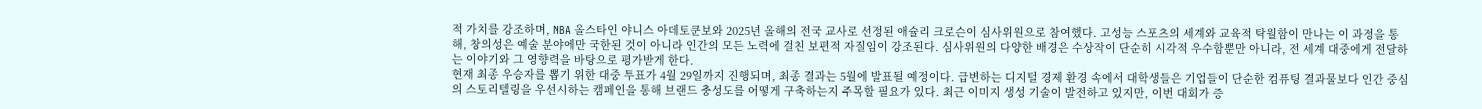적 가치를 강조하며, NBA 올스타인 야니스 아데토쿤보와 2025년 올해의 전국 교사로 선정된 애슐리 크로슨이 심사위원으로 참여했다. 고성능 스포츠의 세계와 교육적 탁월함이 만나는 이 과정을 통해, 창의성은 예술 분야에만 국한된 것이 아니라 인간의 모든 노력에 걸친 보편적 자질임이 강조된다. 심사위원의 다양한 배경은 수상작이 단순히 시각적 우수함뿐만 아니라, 전 세계 대중에게 전달하는 이야기와 그 영향력을 바탕으로 평가받게 한다.
현재 최종 우승자를 뽑기 위한 대중 투표가 4월 29일까지 진행되며, 최종 결과는 5월에 발표될 예정이다. 급변하는 디지털 경제 환경 속에서 대학생들은 기업들이 단순한 컴퓨팅 결과물보다 인간 중심의 스토리텔링을 우선시하는 캠페인을 통해 브랜드 충성도를 어떻게 구축하는지 주목할 필요가 있다. 최근 이미지 생성 기술이 발전하고 있지만, 이번 대회가 증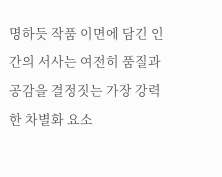명하듯 작품 이면에 담긴 인간의 서사는 여전히 품질과 공감을 결정짓는 가장 강력한 차별화 요소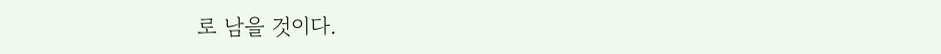로 남을 것이다.